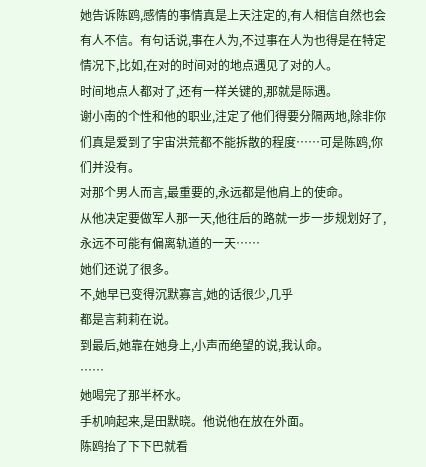她告诉陈鸥,感情的事情真是上天注定的,有人相信自然也会有人不信。有句话说,事在人为,不过事在人为也得是在特定情况下,比如,在对的时间对的地点遇见了对的人。
时间地点人都对了,还有一样关键的,那就是际遇。
谢小南的个性和他的职业,注定了他们得要分隔两地,除非你们真是爱到了宇宙洪荒都不能拆散的程度……可是陈鸥,你们并没有。
对那个男人而言,最重要的,永远都是他肩上的使命。
从他决定要做军人那一天,他往后的路就一步一步规划好了,永远不可能有偏离轨道的一天……
她们还说了很多。
不,她早已变得沉默寡言,她的话很少,几乎
都是言莉莉在说。
到最后,她靠在她身上,小声而绝望的说,我认命。
……
她喝完了那半杯水。
手机响起来,是田默晓。他说他在放在外面。
陈鸥抬了下下巴就看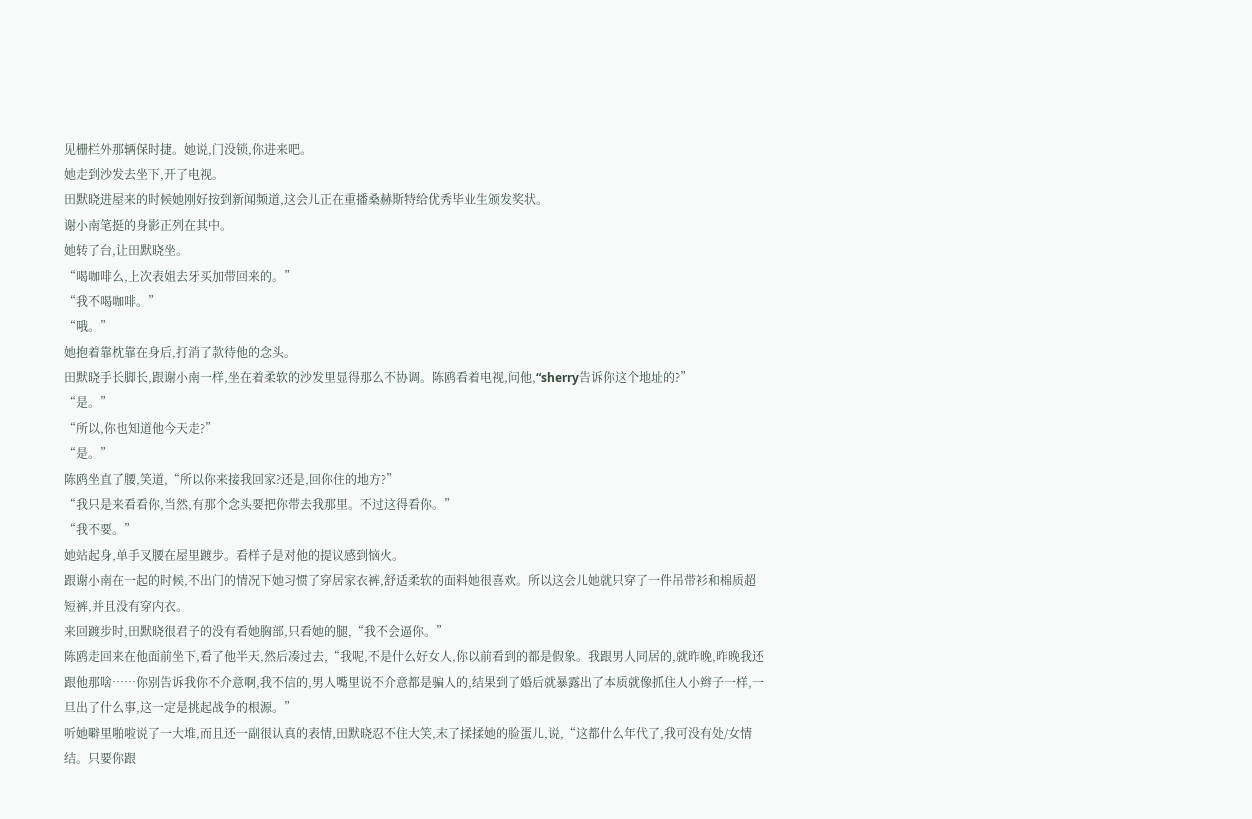见栅栏外那辆保时捷。她说,门没锁,你进来吧。
她走到沙发去坐下,开了电视。
田默晓进屋来的时候她刚好按到新闻频道,这会儿正在重播桑赫斯特给优秀毕业生颁发奖状。
谢小南笔挺的身影正列在其中。
她转了台,让田默晓坐。
“喝咖啡么,上次表姐去牙买加带回来的。”
“我不喝咖啡。”
“哦。”
她抱着靠枕靠在身后,打消了款待他的念头。
田默晓手长脚长,跟谢小南一样,坐在着柔软的沙发里显得那么不协调。陈鸥看着电视,问他,“sherry告诉你这个地址的?”
“是。”
“所以,你也知道他今天走?”
“是。”
陈鸥坐直了腰,笑道,“所以你来接我回家?还是,回你住的地方?”
“我只是来看看你,当然,有那个念头要把你带去我那里。不过这得看你。”
“我不要。”
她站起身,单手叉腰在屋里踱步。看样子是对他的提议感到恼火。
跟谢小南在一起的时候,不出门的情况下她习惯了穿居家衣裤,舒适柔软的面料她很喜欢。所以这会儿她就只穿了一件吊带衫和棉质超短裤,并且没有穿内衣。
来回踱步时,田默晓很君子的没有看她胸部,只看她的腿,“我不会逼你。”
陈鸥走回来在他面前坐下,看了他半天,然后凑过去,“我呢,不是什么好女人,你以前看到的都是假象。我跟男人同居的,就昨晚,昨晚我还跟他那啥……你别告诉我你不介意啊,我不信的,男人嘴里说不介意都是骗人的,结果到了婚后就暴露出了本质就像抓住人小辫子一样,一旦出了什么事,这一定是挑起战争的根源。”
听她噼里啪啦说了一大堆,而且还一副很认真的表情,田默晓忍不住大笑,末了揉揉她的脸蛋儿,说,“这都什么年代了,我可没有处/女情结。只要你跟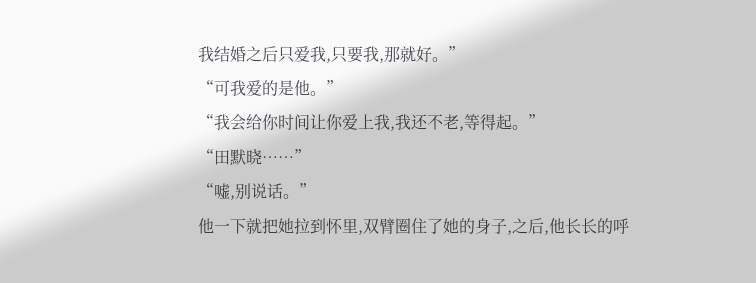我结婚之后只爱我,只要我,那就好。”
“可我爱的是他。”
“我会给你时间让你爱上我,我还不老,等得起。”
“田默晓……”
“嘘,别说话。”
他一下就把她拉到怀里,双臂圈住了她的身子,之后,他长长的呼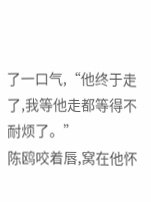了一口气,“他终于走了,我等他走都等得不耐烦了。”
陈鸥咬着唇,窝在他怀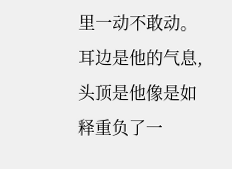里一动不敢动。耳边是他的气息,头顶是他像是如释重负了一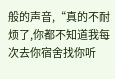般的声音,“真的不耐烦了,你都不知道我每次去你宿舍找你听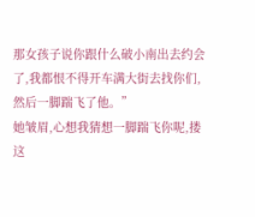那女孩子说你跟什么破小南出去约会了,我都恨不得开车满大街去找你们,然后一脚踹飞了他。”
她皱眉,心想我猜想一脚踹飞你呢,搂这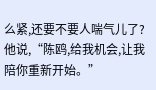么紧,还要不要人喘气儿了?
他说,“陈鸥,给我机会,让我陪你重新开始。”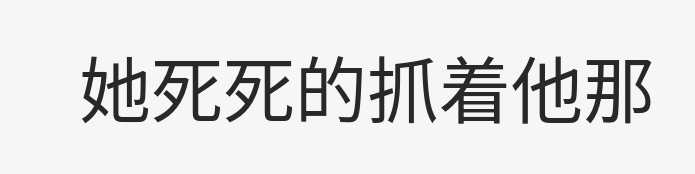她死死的抓着他那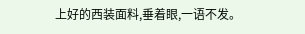上好的西装面料,垂着眼,一语不发。